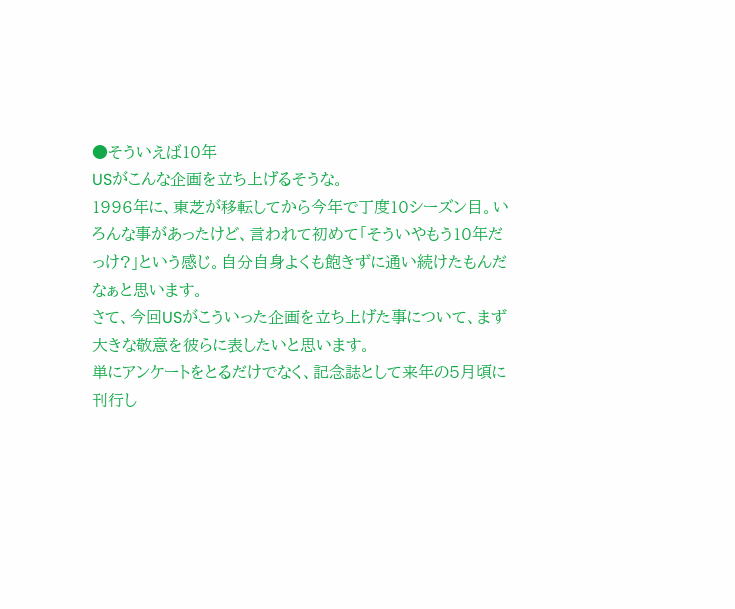●そういえば10年
USがこんな企画を立ち上げるそうな。
1996年に、東芝が移転してから今年で丁度10シーズン目。いろんな事があったけど、言われて初めて「そういやもう10年だっけ?」という感じ。自分自身よくも飽きずに通い続けたもんだなぁと思います。
さて、今回USがこういった企画を立ち上げた事について、まず大きな敬意を彼らに表したいと思います。
単にアンケートをとるだけでなく、記念誌として来年の5月頃に刊行し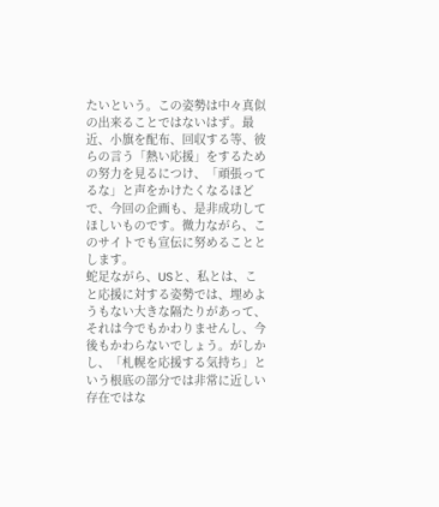たいという。この姿勢は中々真似の出来ることではないはず。最近、小旗を配布、回収する等、彼らの言う「熱い応援」をするための努力を見るにつけ、「頑張ってるな」と声をかけたくなるほどで、今回の企画も、是非成功してほしいものです。微力ながら、このサイトでも宣伝に努めることとします。
蛇足ながら、USと、私とは、こと応援に対する姿勢では、埋めようもない大きな隔たりがあって、それは今でもかわりませんし、今後もかわらないでしょう。がしかし、「札幌を応援する気持ち」という根底の部分では非常に近しい存在ではな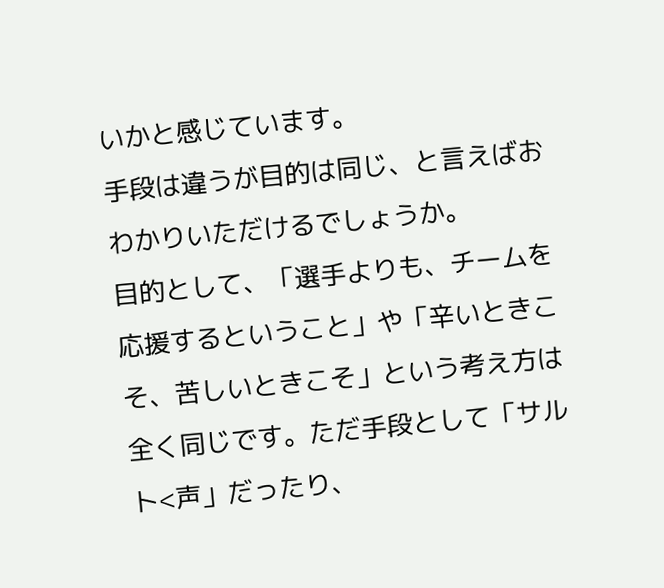いかと感じています。
手段は違うが目的は同じ、と言えばおわかりいただけるでしょうか。
目的として、「選手よりも、チームを応援するということ」や「辛いときこそ、苦しいときこそ」という考え方は全く同じです。ただ手段として「サルト<声」だったり、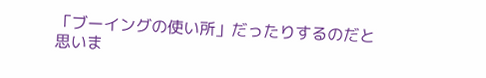「ブーイングの使い所」だったりするのだと思いま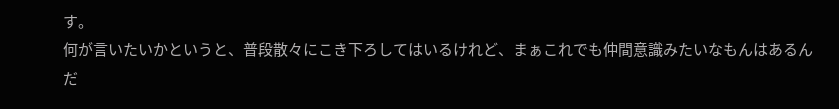す。
何が言いたいかというと、普段散々にこき下ろしてはいるけれど、まぁこれでも仲間意識みたいなもんはあるんだ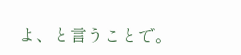よ、と言うことで。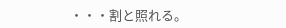・・・割と照れる。